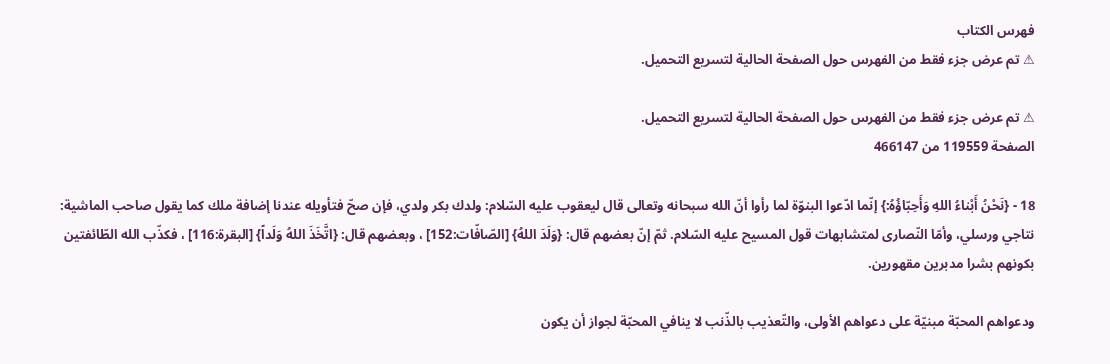فهرس الكتاب
⚠ تم عرض جزء فقط من الفهرس حول الصفحة الحالية لتسريع التحميل.

⚠ تم عرض جزء فقط من الفهرس حول الصفحة الحالية لتسريع التحميل.
الصفحة 119559 من 466147

18 - {نَحْنُ أَبْناءُ اللهِ وَأَحِبّاؤُهُ:} إنّما ادّعوا البنوّة لما رأوا أنّ الله سبحانه وتعالى قال ليعقوب عليه السّلام: ولدك بكر ولدي، فإن صحّ فتأويله عندنا إضافة ملك كما يقول صاحب الماشية: نتاجي ورسلي، وأمّا النّصارى لمتشابهات قول المسيح عليه السّلام. ثمّ إنّ بعضهم قال: {وَلَدَ اللهُ} [الصّافّات:152] ، وبعضهم قال: {اتَّخَذَ اللهُ وَلَداً} [البقرة:116] ، فكذّب الله الطّائفتين بكونهم بشرا مدبرين مقهورين.

ودعواهم المحبّة مبنيّة على دعواهم الأولى، والتّعذيب بالذّنب لا ينافي المحبّة لجواز أن يكون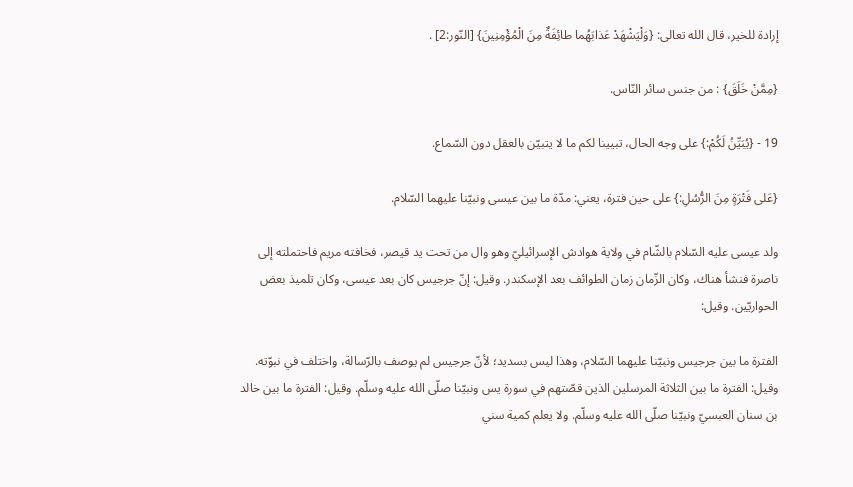إرادة للخير، قال الله تعالى: {وَلْيَشْهَدْ عَذابَهُما طائِفَةٌ مِنَ الْمُؤْمِنِينَ} [النّور:2] .

{مِمَّنْ خَلَقَ} : من جنس سائر النّاس.

19 - {يُبَيِّنُ لَكُمْ:} على وجه الحال، تبيينا لكم ما لا يتبيّن بالعقل دون السّماع.

{عَلى فَتْرَةٍ مِنَ الرُّسُلِ:} على حين فترة، يعني: مدّة ما بين عيسى ونبيّنا عليهما السّلام.

ولد عيسى عليه السّلام بالشّام في ولاية هوادش الإسرائيليّ وهو وال من تحت يد قيصر، فخافته مريم فاحتملته إلى ناصرة فنشأ هناك، وكان الزّمان زمان الطوائف بعد الإسكندر. وقيل: إنّ جرجيس كان بعد عيسى، وكان تلميذ بعض الحواريّين. وقيل:

الفترة ما بين جرجيس ونبيّنا عليهما السّلام، وهذا ليس بسديد؛ لأنّ جرجيس لم يوصف بالرّسالة، واختلف في نبوّته. وقيل: الفترة ما بين الثلاثة المرسلين الذين قصّتهم في سورة يس ونبيّنا صلّى الله عليه وسلّم. وقيل: الفترة ما بين خالد بن سنان العبسيّ ونبيّنا صلّى الله عليه وسلّم. ولا يعلم كمية سني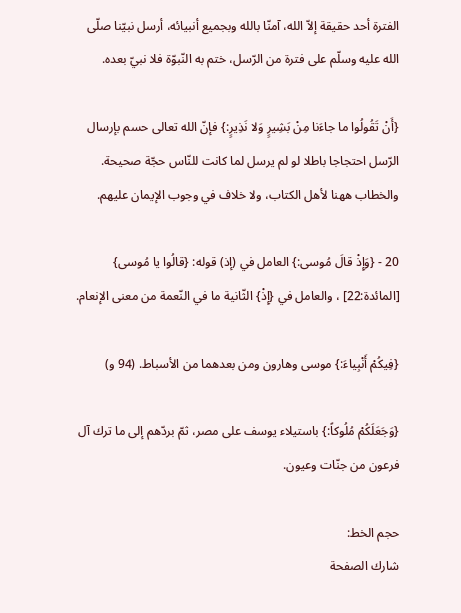الفترة أحد حقيقة إلاّ الله، آمنّا بالله وبجميع أنبيائه، أرسل نبيّنا صلّى الله عليه وسلّم على فترة من الرّسل، ختم به النّبوّة فلا نبيّ بعده.

{أَنْ تَقُولُوا ما جاءَنا مِنْ بَشِيرٍ وَلا نَذِيرٍ:} فإنّ الله تعالى حسم بإرسال الرّسل احتجاجا باطلا لو لم يرسل لما كانت للنّاس حجّة صحيحة. والخطاب ههنا لأهل الكتاب، ولا خلاف في وجوب الإيمان عليهم.

20 - {وَإِذْ قالَ مُوسى:} العامل في (إذ) قوله: {قالُوا يا مُوسى} [المائدة:22] ، والعامل في {إِذْ} الثّانية ما في النّعمة من معنى الإنعام.

{فِيكُمْ أَنْبِياءَ:} موسى وهارون ومن بعدهما من الأسباط. (94 و)

{وَجَعَلَكُمْ مُلُوكاً:} باستيلاء يوسف على مصر، ثمّ بردّهم إلى ما ترك آل فرعون من جنّات وعيون.

حجم الخط:
شارك الصفحة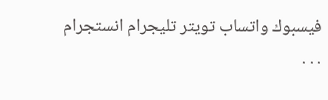فيسبوك واتساب تويتر تليجرام انستجرام
. . .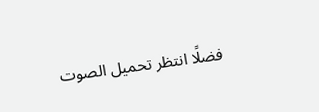فضلًا انتظر تحميل الصوت